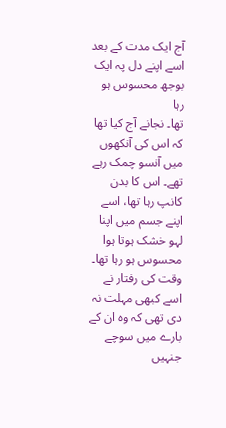آج ایک مدت کے بعد اسے اپنے دل پہ ایک بوجھ محسوس ہو رہا
تھا۔ نجانے آج کیا تھا کہ اس کی آنکھوں میں آنسو چمک رہے تھے۔ اس کا بدن
کانپ رہا تھا، اسے اپنے جسم میں اپنا لہو خشک ہوتا ہوا محسوس ہو رہا تھا۔
وقت کی رفتار نے اسے کبھی مہلت نہ دی تھی کہ وہ ان کے بارے میں سوچے جنہیں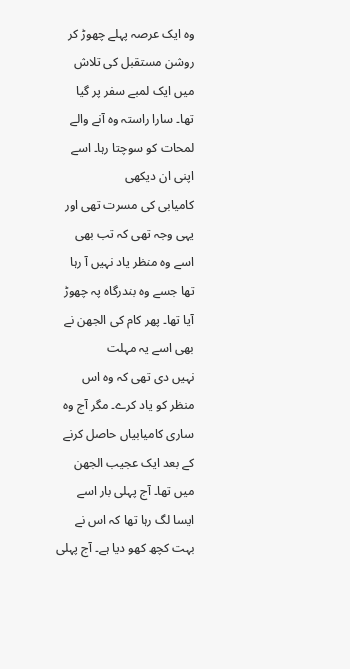وہ ایک عرصہ پہلے چھوڑ کر روشن مستقبل کی تلاش میں ایک لمبے سفر پر گیا
تھا۔ سارا راستہ وہ آنے والے لمحات کو سوچتا رہا۔ اسے اپنی ان دیکھی
کامیابی کی مسرت تھی اور یہی وجہ تھی کہ تب بھی اسے وہ منظر یاد نہیں آ رہا
تھا جسے وہ بندرگاہ پہ چھوڑ آیا تھا۔ پھر کام کی الجھن نے بھی اسے یہ مہلت
نہیں دی تھی کہ وہ اس منظر کو یاد کرے۔ مگر آج وہ ساری کامیابیاں حاصل کرنے
کے بعد ایک عجیب الجھن میں تھا۔ آج پہلی بار اسے ایسا لگ رہا تھا کہ اس نے
بہت کچھ کھو دیا ہے۔ آج پہلی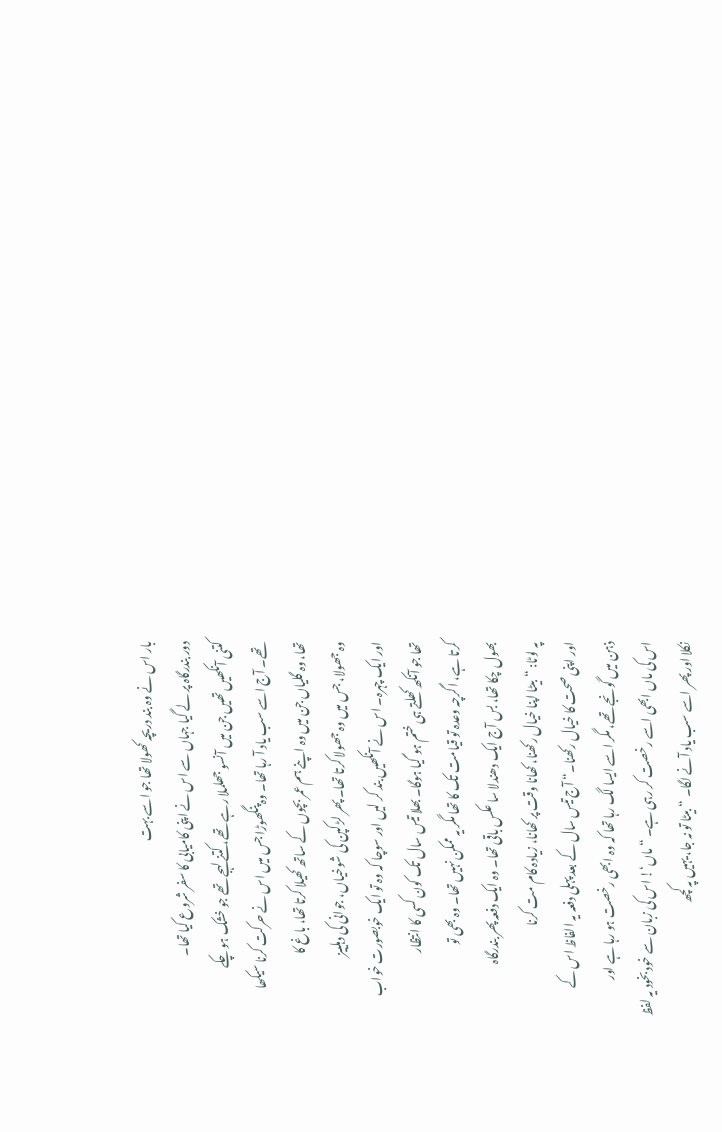بار اس نے وہ بند دریچہ کھولا تھا جو اسے بہت
دور بندرگاہ پر لے گیا جہاں سے اس نے اپنی کامیابی کا سفر شروع کیا تھا۔
کتنی آنکھیں تھیں جن میں آنسو جھلملا رہے تھے، کتنے لہجے تھے جو خشک ہو چکے
تھے۔ آج اسے سب یاد آ رہا تھا۔ وہ پنگھوڑا جس میں اس نے حرکت کرنا سیکھا
تھا، وہ گلیاں جن میں وہ اپنے ہم عمر بچوں کے ساتھ کھیلا کرتا تھا، باغ کا
وہ جھولا، جس میں وہ جھولا کرتا تھا۔ پھر لڑکپن کی شوخیاں، جوانی کی دہلییز
اور ایک چہرہ۔ اس نے آنکھیں بند کر لیں اور سوچا کہ وہ تو ایک خوبصورت خواب
تھا جو آنکھ کھلتے ہی ختم ہو گیا ہوگا۔ بھلا تیس سال تک کون کسی کا انتظار
کرتا ہے، اگرچہ وعدہ تو قیامت تک کا تھا مگر یہ ممکن نہیں تھا۔ وہ بھی تو
بھول چکا تھا، بس آج ایک دھندلا سا عکس باقی تھا۔ وہ ایک دفعہ پھر بندرگاہ
پہ لوٹا: “بیٹا اپنا خیال رکھنا، کھانا وقت پر کھانا، زیادہ کام مت کرنا
اور اپنی صحت کا خیال رکھنا۔“ آج تیس سال کے بعد پہلی دفعہ یہ الفاظ اس کے
ذہن میں گونجے تھے، مگر اسے ایسا لگ رہا تھا کہ وہ ابھی رخصت ہو رہا ہے اور
اس کی ماں ابھی اسے رخصت کر رہی ہے۔ “ماں‘! اس کی زبان سے خودبخود یہ لفظ
نکلا اور پھر اسے سب یاد آنے لگا۔ “بیٹا تو نہ جا، یہیں پہ کچھ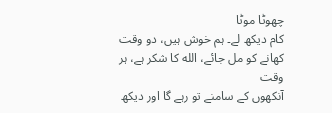چھوٹا موٹا
کام دیکھ لے۔ ہم خوش ہیں، دو وقت کھانے کو مل جائے، الله کا شکر ہے، ہر وقت
آنکھوں کے سامنے تو رہے گا اور دیکھ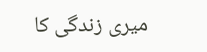میری زندگی کا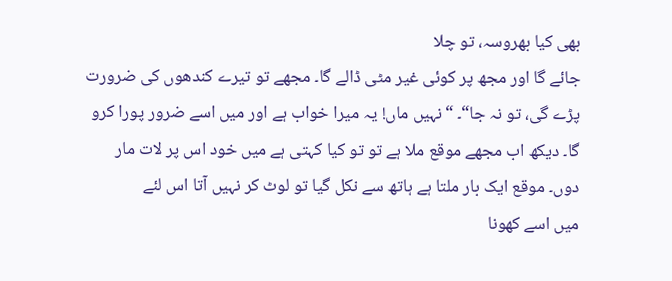بھی کیا بھروسہ، تو چلا
جائے گا اور مجھ پر کوئی غیر مٹی ڈالے گا۔ مجھے تو تیرے کندھوں کی ضرورت
پڑے گی، تو نہ جا“۔ “نہیں ماں! یہ میرا خواب ہے اور میں اسے ضرور پورا کرو
گا۔ دیکھ اب مجھے موقع ملا ہے تو تو کیا کہتی ہے میں خود اس پر لات مار
دوں۔ موقع ایک بار ملتا ہے ہاتھ سے نکل گیا تو لوٹ کر نہیں آتا اس لئے
میں اسے کھونا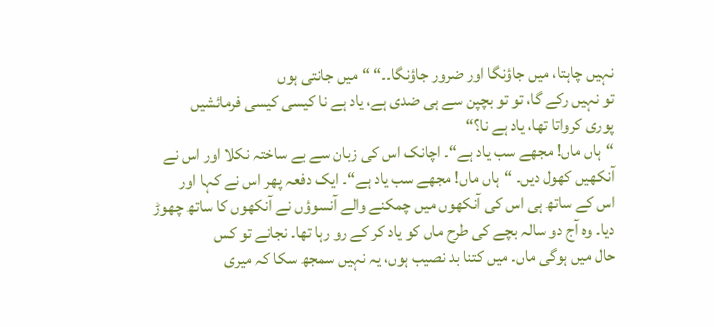نہیں چاہتا، میں جاؤنگا اور ضرور جاؤنگا۔۔“ “میں جانتی ہوں
تو نہیں رکے گا، تو تو بچپن سے ہی ضدی ہے، یاد ہے نا کیسی کیسی فرمائشیں
پوری کرواتا تھا، یاد ہے نا؟“
“ہاں ماں! مجھے سب یاد ہے“۔ اچانک اس کی زبان سے بے ساختہ نکلا اور اس نے
آنکھیں کھول دیں۔ “ہاں ماں! مجھے سب یاد ہے“۔ ایک دفعہ پھر اس نے کہا اور
اس کے ساتھ ہی اس کی آنکھوں میں چمکنے والے آنسوؤں نے آنکھوں کا ساتھ چھوڑ
دیا۔ وہ آج دو سالہ بچے کی طرح ماں کو یاد کر کے رو رہا تھا۔ نجانے تو کس
حال میں ہوگی ماں۔ میں کتنا بد نصیب ہوں، یہ نہیں سمجھ سکا کہ میری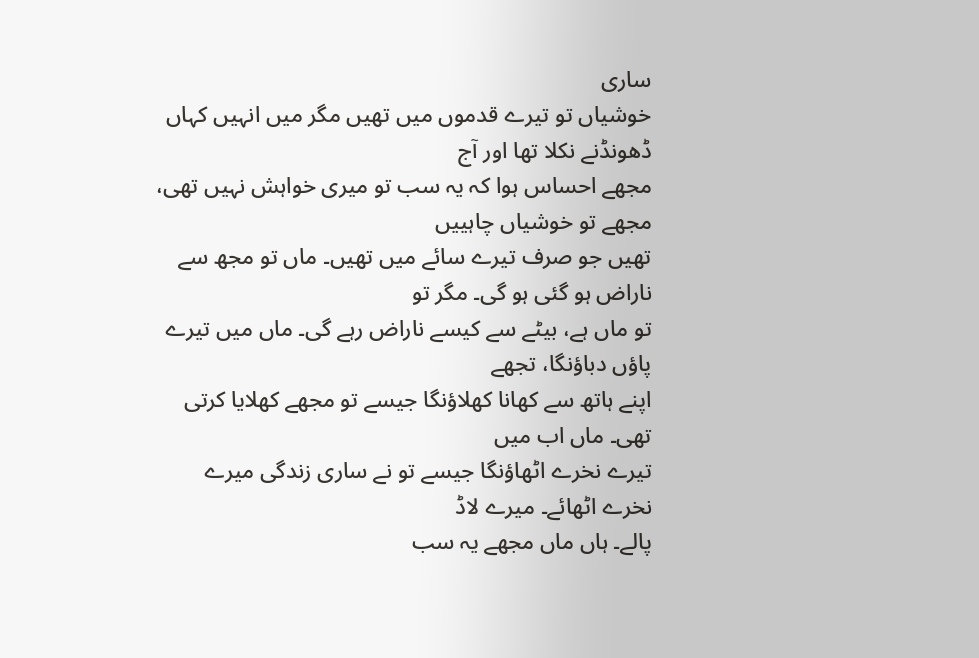ساری
خوشیاں تو تیرے قدموں میں تھیں مگر میں انہیں کہاں ڈھونڈنے نکلا تھا اور آج
مجھے احساس ہوا کہ یہ سب تو میری خواہش نہیں تھی، مجھے تو خوشیاں چاہییں
تھیں جو صرف تیرے سائے میں تھیں۔ ماں تو مجھ سے ناراض ہو گئی ہو گی۔ مگر تو
تو ماں ہے، بیٹے سے کیسے ناراض رہے گی۔ ماں میں تیرے پاؤں دباؤنگا، تجھے
اپنے ہاتھ سے کھانا کھلاؤنگا جیسے تو مجھے کھلایا کرتی تھی۔ ماں اب میں
تیرے نخرے اٹھاؤنگا جیسے تو نے ساری زندگی میرے نخرے اٹھائے۔ میرے لاڈ
پالے۔ ہاں ماں مجھے یہ سب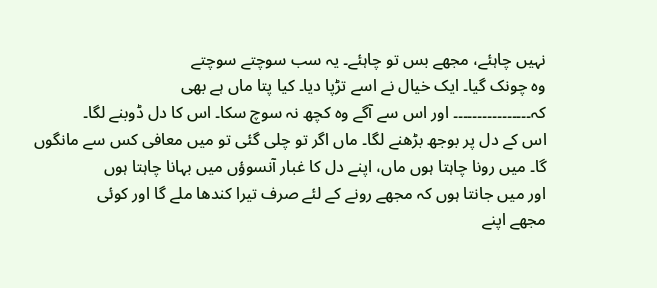نہیں چاہئے، مجھے بس تو چاہئے۔ یہ سب سوچتے سوچتے
وہ چونک گیا۔ ایک خیال نے اسے تڑپا دیا۔ کیا پتا ماں ہے بھی
کہ۔۔۔۔۔۔۔۔۔۔۔۔۔۔۔۔ اور اس سے آگے وہ کچھ نہ سوچ سکا۔ اس کا دل ڈوبنے لگا۔
اس کے دل پر بوجھ بڑھنے لگا۔ ماں اگر تو چلی گئی تو میں معافی کس سے مانگوں
گا۔ میں رونا چاہتا ہوں ماں، اپنے دل کا غبار آنسوؤں میں بہانا چاہتا ہوں
اور میں جانتا ہوں کہ مجھے رونے کے لئے صرف تیرا کندھا ملے گا اور کوئی
مجھے اپنے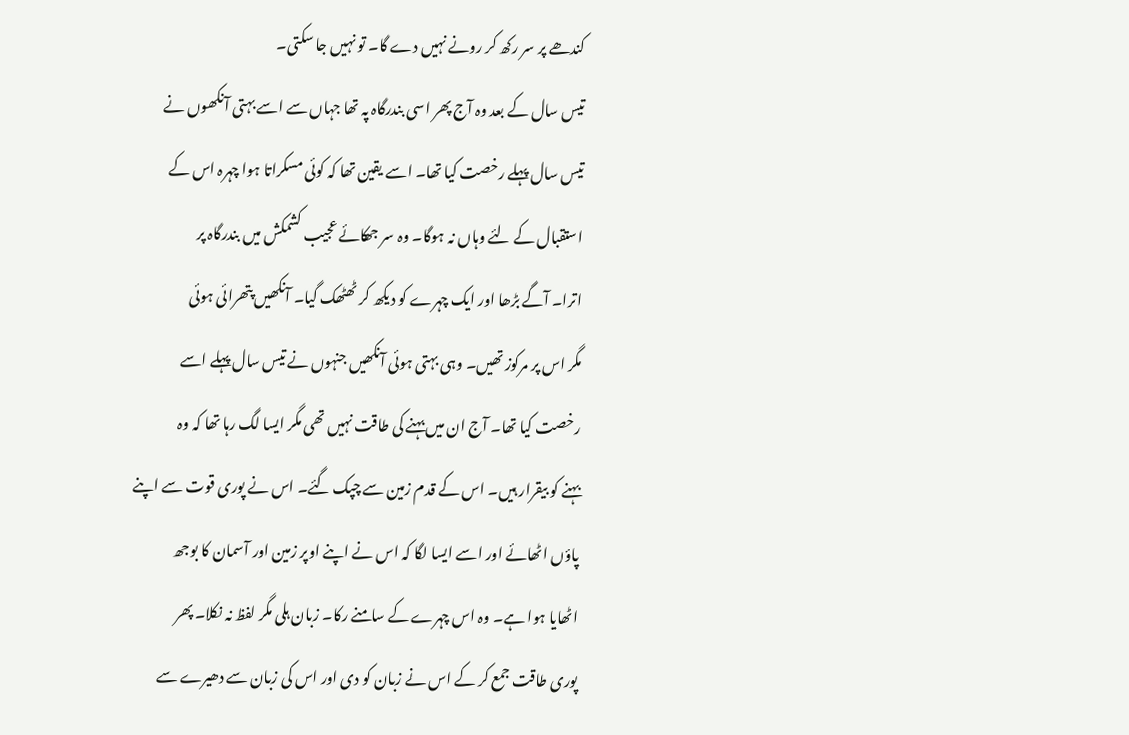کندھے پر سر رکھ کر رونے نہیں دے گا۔ تو نہیں جا سکتی۔
تیس سال کے بعد وہ آج پھر اسی بندرگاہ پہ تھا جہاں سے اسے بہتی آنکھوں نے
تیس سال پہلے رخصت کیا تھا۔ اسے یقین تھا کہ کوئی مسکراتا ہوا چہرہ اس کے
استقبال کے لئے وہاں نہ ہوگا۔ وہ سر جھکائے عجیب کشمکش میں بندرگاہ پر
اترا۔ آگے بڑھا اور ایک چہرے کو دیکھ کر ٹھٹھک گیا۔ آنکھیں پتھرائی ہوئی
مگر اس پر مرکوز تھیں۔ وہی بہتی ہوئی آنکھیں جنہوں نے تیس سال پہلے اسے
رخصت کیا تھا۔ آج ان میں بہنے کی طاقت نہیں تھی مگر ایسا لگ رہا تھا کہ وہ
بہنے کو بیقرار ہیں۔ اس کے قدم زمین سے چپک گئے۔ اس نے پوری قوت سے اپنے
پاؤں اٹھائے اور اسے ایسا لگا کہ اس نے اپنے اوپر زمین اور آسمان کا بوجھ
اٹھایا ہوا ہے۔ وہ اس چہرے کے سامنے رکا۔ زبان ہلی مگر لفظ نہ نکلا۔ پھر
پوری طاقت جمع کر کے اس نے زبان کو دی اور اس کی زبان سے دھیرے سے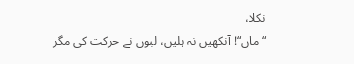نکلا،
“ماں“! آنکھیں نہ ہلیں، لبوں نے حرکت کی مگر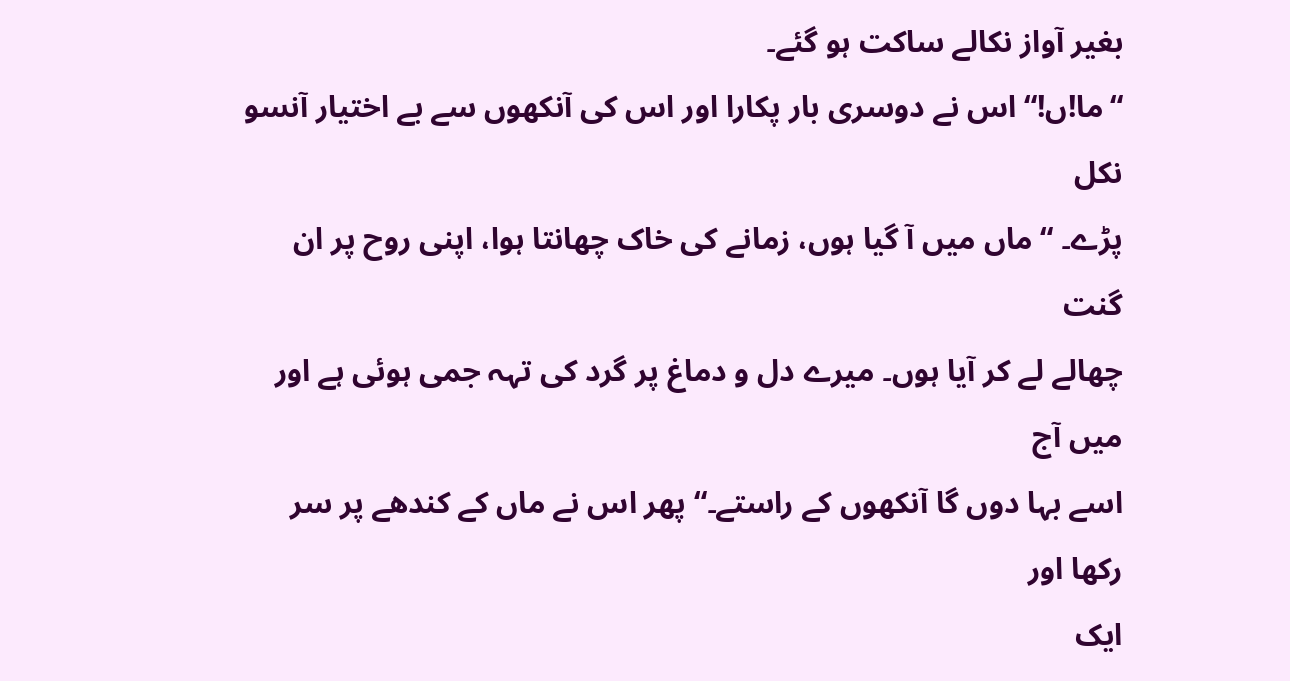بغیر آواز نکالے ساکت ہو گئے۔
“ما!ں!“ اس نے دوسری بار پکارا اور اس کی آنکھوں سے بے اختیار آنسو نکل
پڑے۔ “ماں میں آ گیا ہوں، زمانے کی خاک چھانتا ہوا، اپنی روح پر ان گنت
چھالے لے کر آیا ہوں۔ میرے دل و دماغ پر گرد کی تہہ جمی ہوئی ہے اور میں آج
اسے بہا دوں گا آنکھوں کے راستے۔“ پھر اس نے ماں کے کندھے پر سر رکھا اور
ایک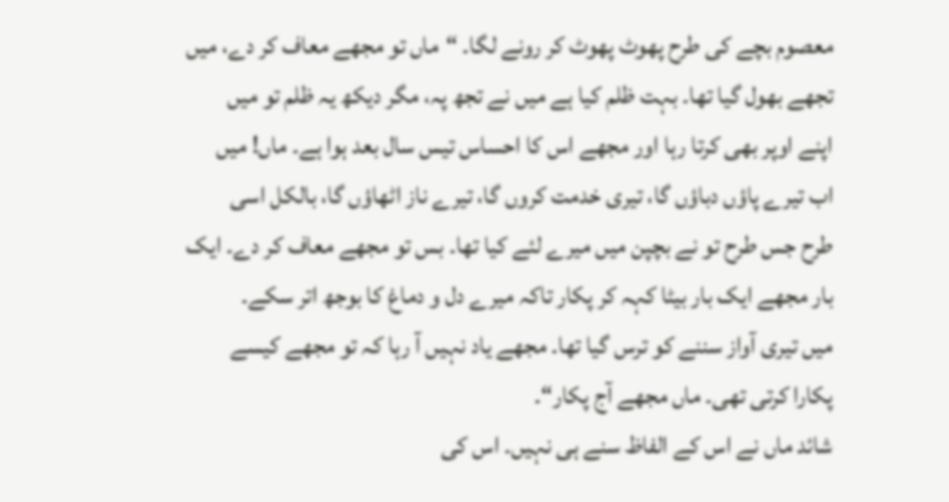معصوم بچے کی طرح پھوٹ پھوٹ کر رونے لگا۔ “ماں تو مجھے معاف کر دے، میں
تجھے بھول گیا تھا۔ بہت ظلم کیا ہے میں نے تجھ پہ، مگر دیکھ یہ ظلم تو میں
اپنے اوپر بھی کرتا رہا اور مجھے اس کا احساس تیس سال بعد ہوا ہے۔ ماں! میں
اب تیرے پاؤں دباؤں گا، تیری خدمت کروں گا، تیرے ناز اٹھاؤں گا، بالکل اسی
طرح جس طرح تو نے بچپن میں میرے لئے کیا تھا۔ بس تو مجھے معاف کر دے۔ ایک
بار مجھے ایک بار بیٹا کہہ کر پکار تاکہ میرے دل و دماغ کا بوجھ اتر سکے۔
میں تیری آواز سننے کو ترس گیا تھا۔ مجھے یاد نہیں آ رہا کہ تو مجھے کیسے
پکارا کرتی تھی۔ ماں مجھے آج پکار“۔
شائد ماں نے اس کے الفاظ سنے ہی نہیں۔ اس کی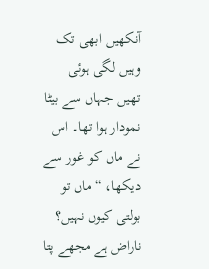آنکھیں ابھی تک وہیں لگی ہوئی
تھیں جہاں سے بیٹا نمودار ہوا تھا۔ اس نے ماں کو غور سے دیکھا، “ماں تو
بولتی کیوں نہیں؟ ناراض ہے مجھے پتا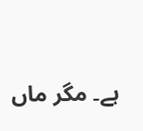ہے۔ مگر ماں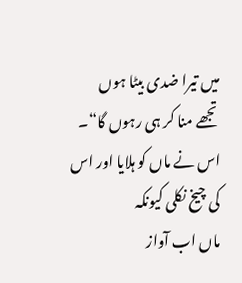میں تیرا ضدی بیٹا ہوں
تجھے منا کر ہی رہوں گا“۔ اس نے ماں کو ہلایا اور اس کی چیخ نکلی کیونکہ
ماں اب آواز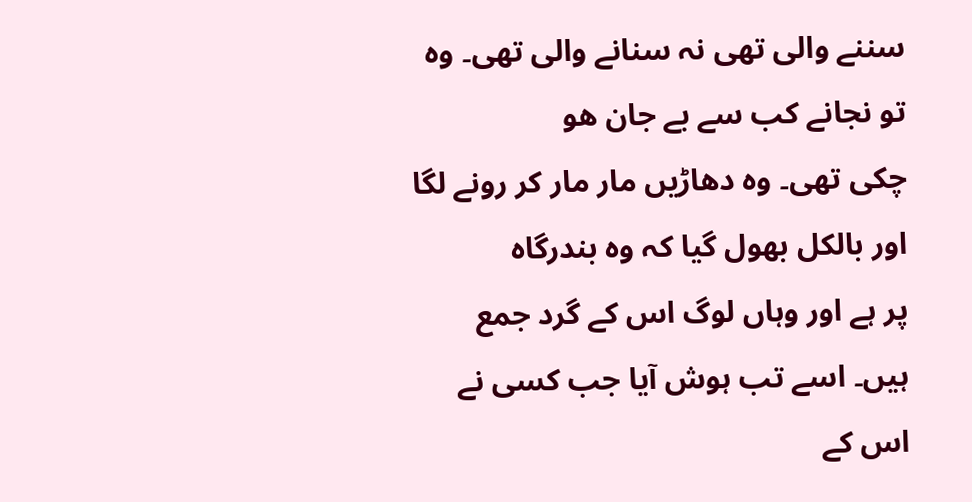سننے والی تھی نہ سنانے والی تھی۔ وہ تو نجانے کب سے بے جان ھو
چکی تھی۔ وہ دھاڑیں مار مار کر رونے لگا اور بالکل بھول گیا کہ وہ بندرگاہ
پر ہے اور وہاں لوگ اس کے گرد جمع ہیں۔ اسے تب ہوش آیا جب کسی نے اس کے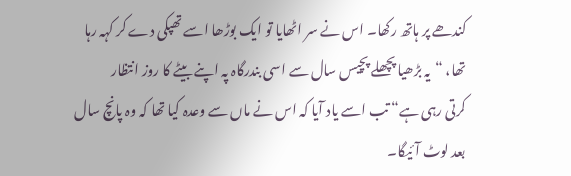کندھے پر ہاتھ رکھا۔ اس نے سر اٹھایا تو ایک بوڑھا اسے تھپکی دے کر کہہ رہا
تھا، “یہ بڑھیا پچھلے پچیس سال سے اسی بندرگاہ پہ اپنے بیٹے کا روز انتظار
کرتی رہی ہے“ تب اسے یاد آیا کہ اس نے ماں سے وعدہ کیا تھا کہ وہ پانچ سال
بعد لوٹ آئیگا۔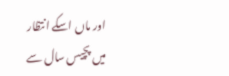اور ماں اسکے انتظار میں پچیس سال سے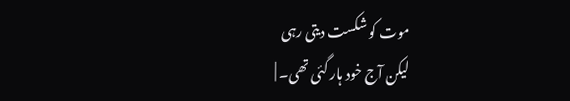موت کو شکست دیتی رہی
لیکن آج خود ہار گئی تھی۔ |